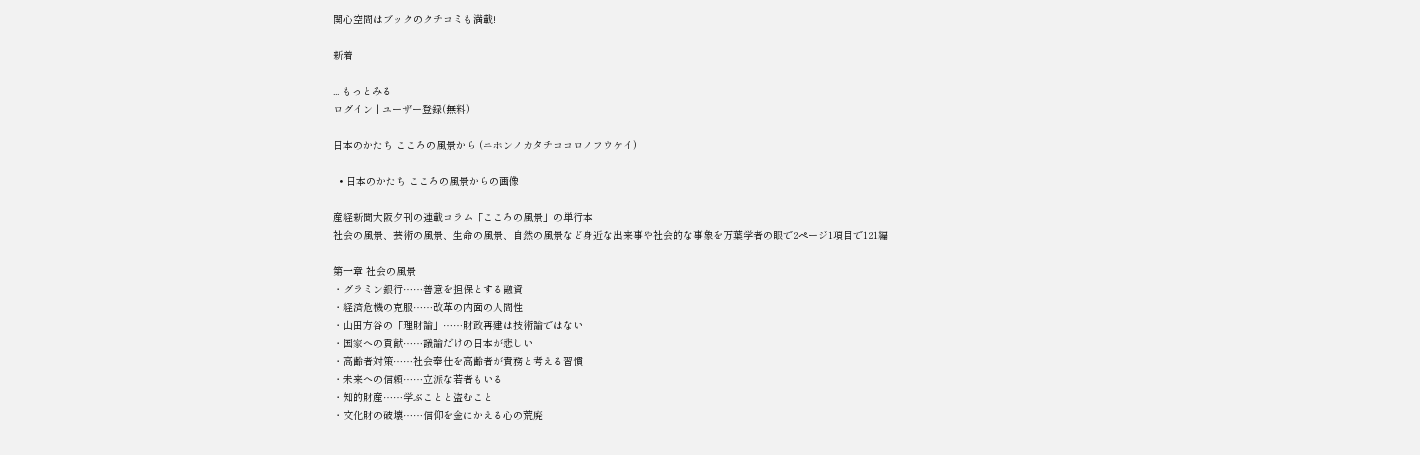関心空間はブックのクチコミも満載!

新着

... もっとみる
ログイン | ユーザー登録(無料)

日本のかたち こころの風景から (ニホンノカタチココロノフウケイ)

  • 日本のかたち こころの風景からの画像

産経新聞大阪夕刊の連載コラム「こころの風景」の単行本
社会の風景、芸術の風景、生命の風景、自然の風景など身近な出来事や社会的な事象を万葉学者の眼で2ページ1項目で121編

第一章 社会の風景
・グラミン銀行……善意を担保とする融資
・経済危機の克服……改革の内面の人間性
・山田方谷の「理財論」……財政再建は技術論ではない
・国家への貢献……議論だけの日本が悲しい
・高齢者対策……社会奉仕を高齢者が責務と考える習慣
・未来への信頼……立派な若者もいる
・知的財産……学ぶことと盗むこと
・文化財の破壊……信仰を金にかえる心の荒廃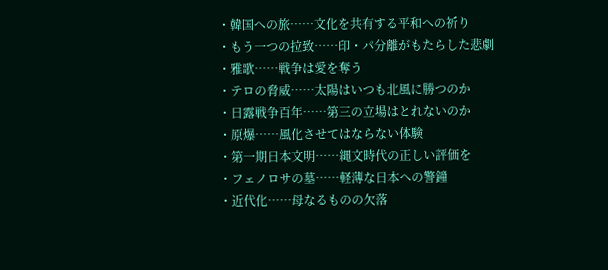・韓国への旅……文化を共有する平和への祈り
・もう一つの拉致……印・パ分離がもたらした悲劇
・雅歌……戦争は愛を奪う
・テロの脅威……太陽はいつも北風に勝つのか
・日露戦争百年……第三の立場はとれないのか
・原爆……風化させてはならない体験
・第一期日本文明……縄文時代の正しい評価を
・フェノロサの墓……軽薄な日本への警鐘
・近代化……母なるものの欠落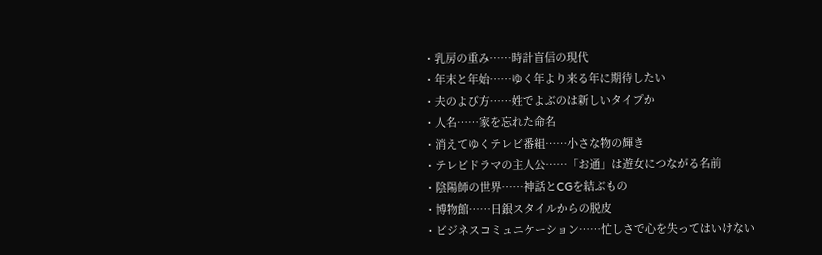・乳房の重み……時計盲信の現代
・年末と年始……ゆく年より来る年に期待したい
・夫のよび方……姓でよぶのは新しいタイプか
・人名……家を忘れた命名
・消えてゆくテレビ番組……小さな物の輝き
・テレビドラマの主人公……「お通」は遊女につながる名前
・陰陽師の世界……神話とCGを結ぶもの
・博物館……日銀スタイルからの脱皮
・ビジネスコミュニケーション……忙しさで心を失ってはいけない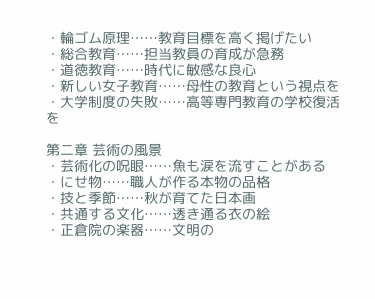・輪ゴム原理……教育目標を高く掲げたい
・総合教育……担当教員の育成が急務
・道徳教育……時代に敏感な良心
・新しい女子教育……母性の教育という視点を
・大学制度の失敗……高等専門教育の学校復活を

第二章 芸術の風景
・芸術化の呪眼……魚も涙を流すことがある
・にせ物……職人が作る本物の品格
・技と季節……秋が育てた日本画
・共通する文化……透き通る衣の絵
・正倉院の楽器……文明の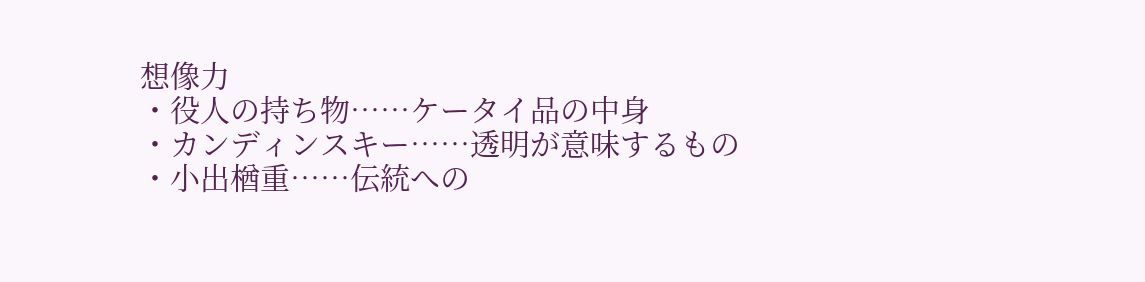想像力
・役人の持ち物……ケータイ品の中身
・カンディンスキー……透明が意味するもの
・小出楢重……伝統への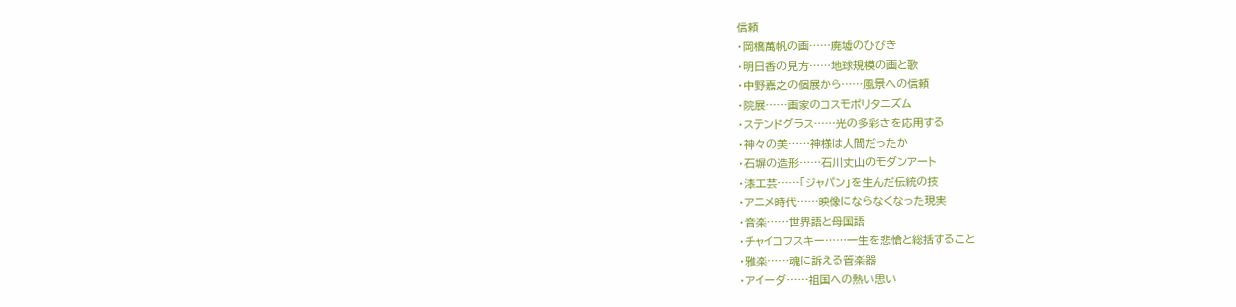信頼
・岡橋萬帆の画……廃墟のひびき
・明日香の見方……地球規模の画と歌
・中野嘉之の個展から……風景への信頼
・院展……画家のコスモポリタニズム
・ステンドグラス……光の多彩さを応用する
・神々の美……神様は人間だったか
・石塀の造形……石川丈山のモダンアート
・漆工芸……「ジャパン」を生んだ伝統の技
・アニメ時代……映像にならなくなった現実
・音楽……世界語と母国語
・チャイコフスキー……一生を悲愴と総括すること
・雅楽……魂に訴える管楽器
・アイーダ……祖国への熱い思い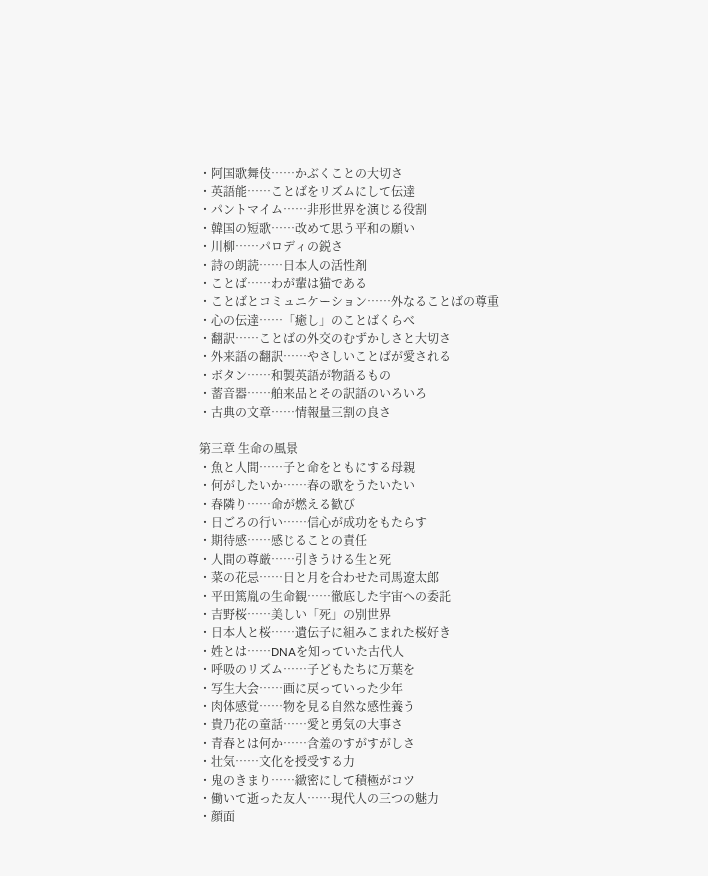・阿国歌舞伎……かぶくことの大切さ
・英語能……ことばをリズムにして伝達
・パントマイム……非形世界を演じる役割
・韓国の短歌……改めて思う平和の願い
・川柳……パロディの鋭さ
・詩の朗読……日本人の活性剤
・ことば……わが輩は猫である
・ことばとコミュニケーション……外なることばの尊重
・心の伝達……「癒し」のことばくらべ
・翻訳……ことばの外交のむずかしさと大切さ
・外来語の翻訳……やさしいことばが愛される
・ボタン……和製英語が物語るもの
・蓄音器……舶来品とその訳語のいろいろ
・古典の文章……情報量三割の良さ

第三章 生命の風景
・魚と人間……子と命をともにする母親
・何がしたいか……春の歌をうたいたい
・春隣り……命が燃える歓び
・日ごろの行い……信心が成功をもたらす
・期待感……感じることの責任
・人間の尊厳……引きうける生と死
・菜の花忌……日と月を合わせた司馬遼太郎
・平田篤胤の生命観……徹底した宇宙への委託
・吉野桜……美しい「死」の別世界
・日本人と桜……遺伝子に組みこまれた桜好き
・姓とは……DNAを知っていた古代人
・呼吸のリズム……子どもたちに万葉を
・写生大会……画に戻っていった少年
・肉体感覚……物を見る自然な感性養う
・貴乃花の童話……愛と勇気の大事さ
・青春とは何か……含羞のすがすがしさ
・壮気……文化を授受する力
・鬼のきまり……緻密にして積極がコツ
・働いて逝った友人……現代人の三つの魅力
・顔面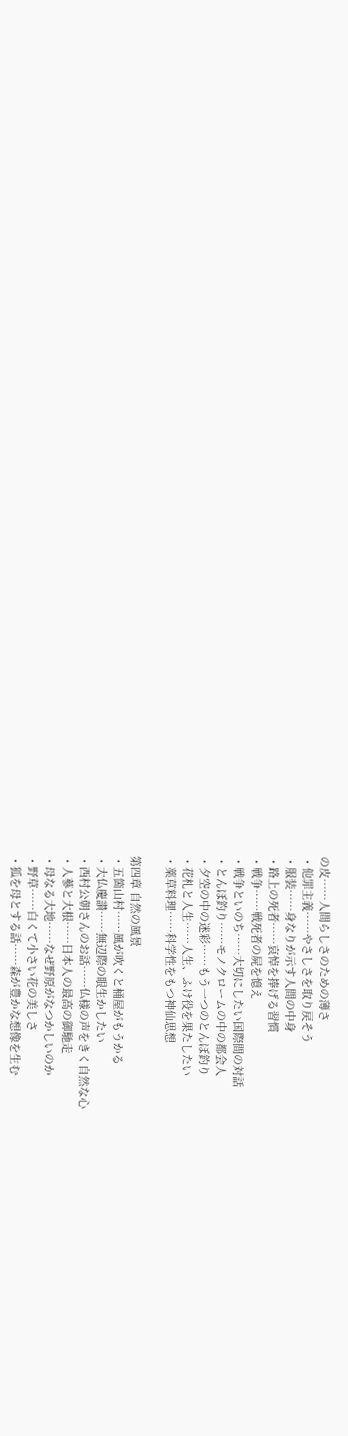の皮……人間らしさのための薄さ
・他罪主義……やさしさを取り戻そう
・服装……身なりが示す人間の中身
・路上の死者……哀悼を捧げる習慣
・戦争……戦死者の屍を憶え
・戦争といのち……大切にしたい国際間の対話
・とんぼ釣り……モノクロームの中の都会人
・夕空の中の迷彩……もう一つのとんぼ釣り
・花札と人生……人生、ふけ役を果たしたい
・薬草料理……科学性をもつ神仙思想

第四章 自然の風景
・五箇山村……風が吹くと桶屋がもうかる
・大仏慶讃……無辺際の眼生かしたい
・西村公朝さんのお話……仏様の声をきく自然な心
・人蔘と大根……日本人の最高の御馳走
・母なる大地……なぜ野原がなつかしいのか
・野草……白くて小さい花の美しさ
・狐を母とする話……森が豊かな想像を生む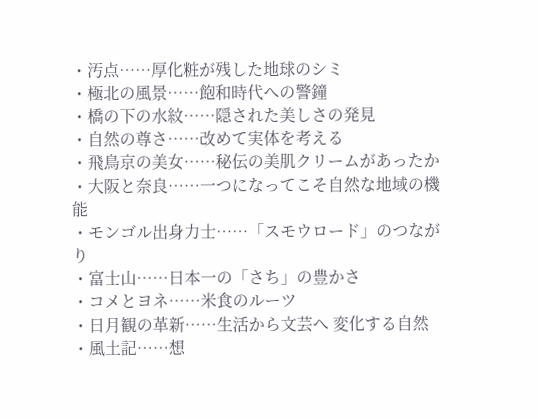・汚点……厚化粧が残した地球のシミ
・極北の風景……飽和時代への警鐘
・橋の下の水紋……隠された美しさの発見
・自然の尊さ……改めて実体を考える
・飛鳥京の美女……秘伝の美肌クリームがあったか
・大阪と奈良……一つになってこそ自然な地域の機能
・モンゴル出身力士……「スモウロード」のつながり
・富士山……日本一の「さち」の豊かさ
・コメとヨネ……米食のルーツ
・日月観の革新……生活から文芸へ 変化する自然
・風土記……想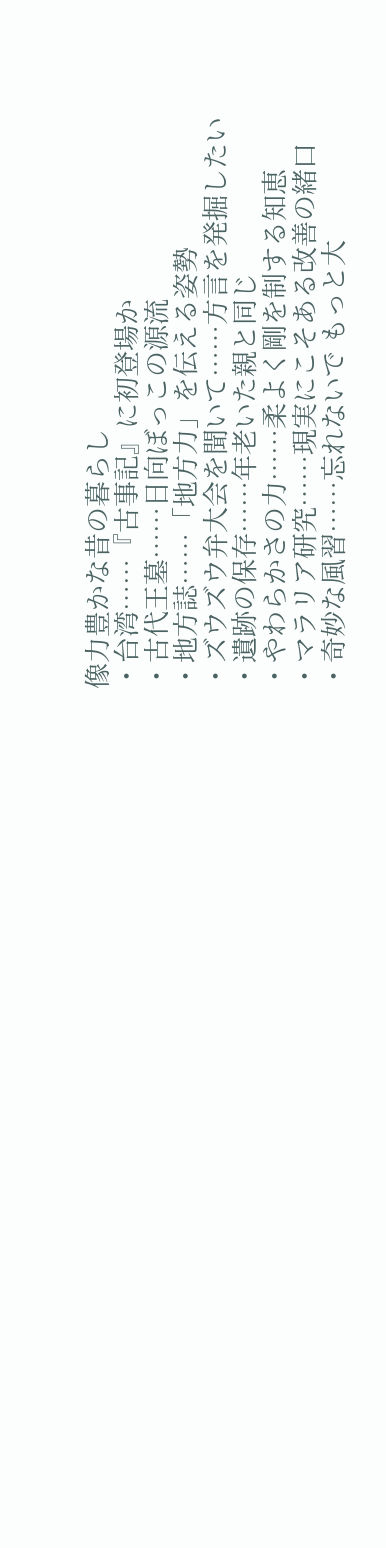像力豊かな昔の暮らし
・台湾……『古事記』に初登場か
・古代王墓……日向ぼっこの源流
・地方誌……「地方力」を伝える姿勢
・ズウズウ弁大会を聞いて……方言を発掘したい
・遺跡の保存……年老いた親と同じ
・やわらかさの力……柔よく剛を制する知恵
・マラリア研究……現実にこそある改善の緒口
・奇妙な風習……忘れないで もっと大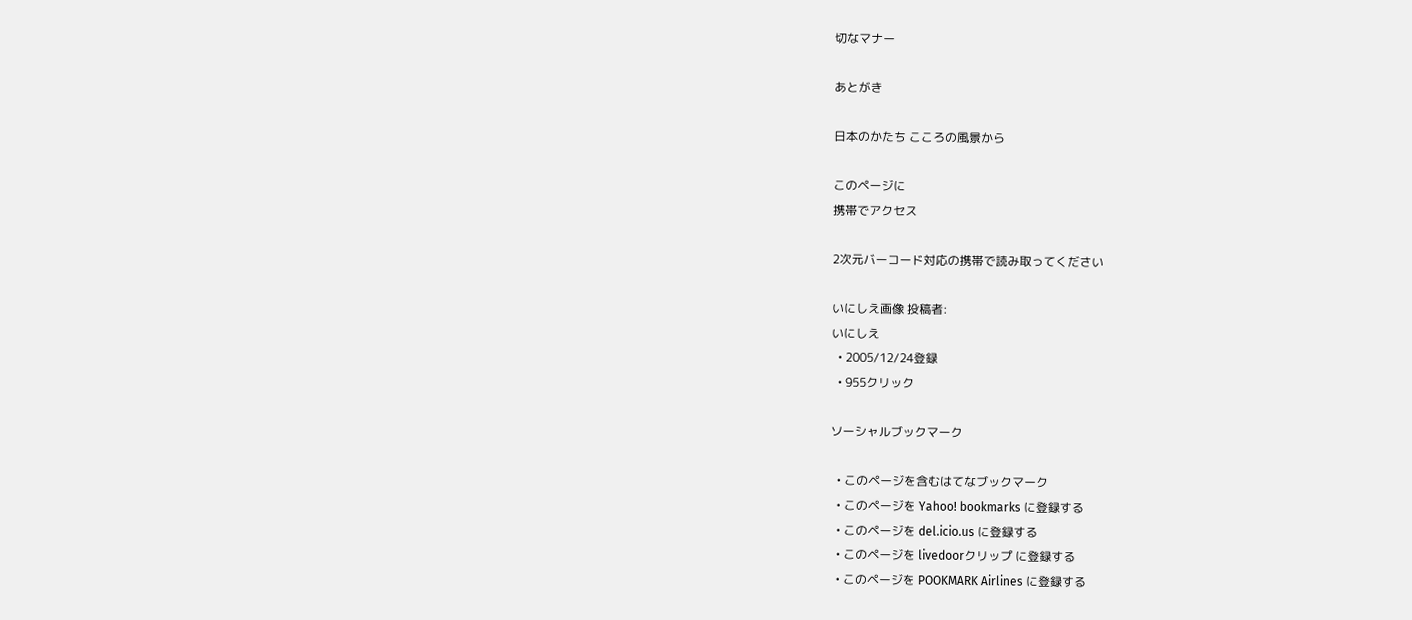切なマナー

あとがき

日本のかたち こころの風景から

このページに
携帯でアクセス

2次元バーコード対応の携帯で読み取ってください

いにしえ画像 投稿者:
いにしえ
  • 2005/12/24登録
  • 955クリック

ソーシャルブックマーク

  • このページを含むはてなブックマーク
  • このページを Yahoo! bookmarks に登録する
  • このページを del.icio.us に登録する
  • このページを livedoorクリップ に登録する
  • このページを POOKMARK Airlines に登録する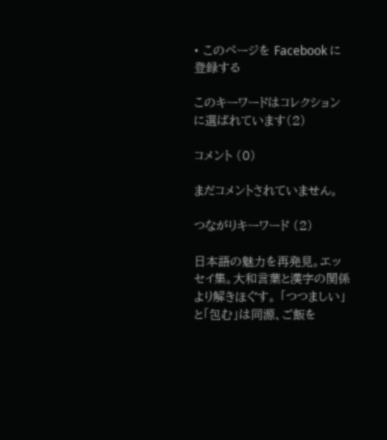• このページを Facebook に登録する

このキーワードはコレクションに選ばれています(2)

コメント (0)

まだコメントされていません。

つながりキーワード (2)

日本語の魅力を再発見。エッセイ集。大和言葉と漢字の関係より解きほぐす。 「つつましい」と「包む」は同源、ご飯を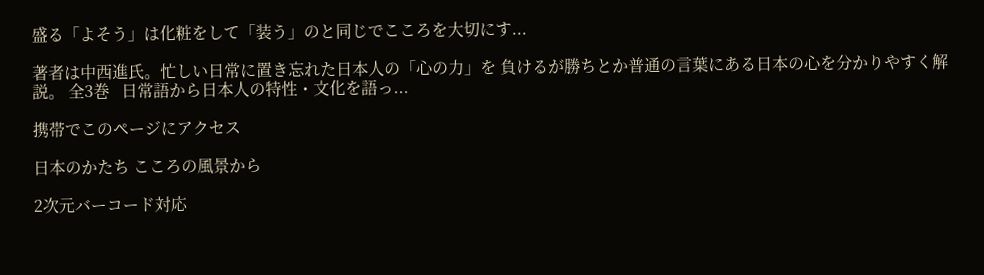盛る「よそう」は化粧をして「装う」のと同じでこころを大切にす...

著者は中西進氏。忙しい日常に置き忘れた日本人の「心の力」を 負けるが勝ちとか普通の言葉にある日本の心を分かりやすく解説。 全3巻   日常語から日本人の特性・文化を語っ...

携帯でこのページにアクセス

日本のかたち こころの風景から

2次元バーコード対応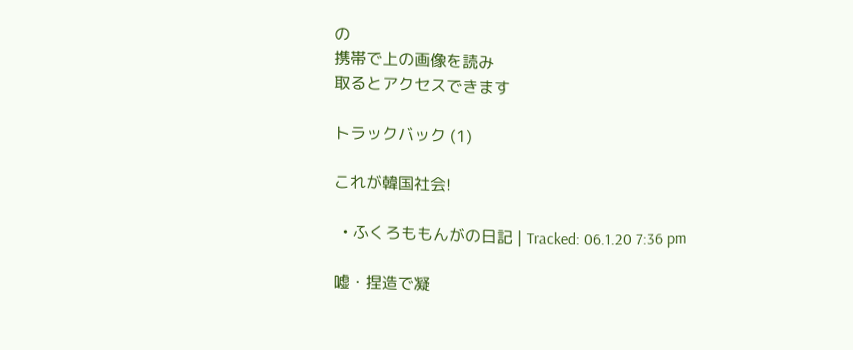の
携帯で上の画像を読み
取るとアクセスできます

トラックバック (1)

これが韓国社会!

  • ふくろももんがの日記 | Tracked: 06.1.20 7:36 pm

嘘・捏造で凝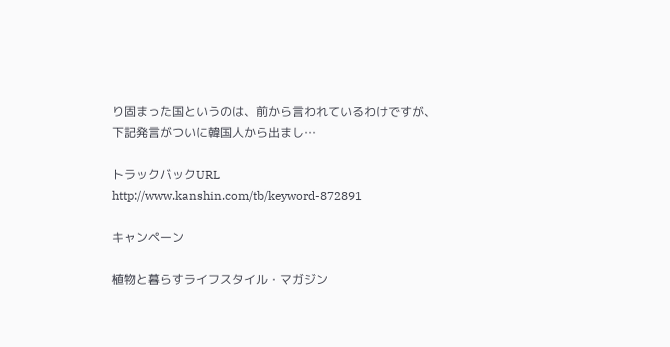り固まった国というのは、前から言われているわけですが、 下記発言がついに韓国人から出まし…

トラックバックURL
http://www.kanshin.com/tb/keyword-872891

キャンペーン

植物と暮らすライフスタイル・マガジン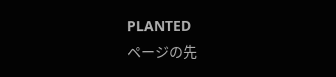PLANTED
ページの先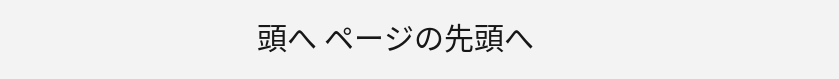頭へ ページの先頭へ